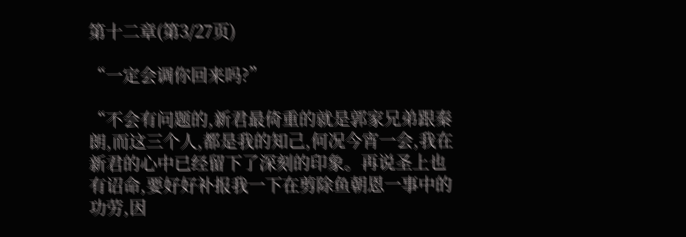第十二章(第3/27页)

“一定会调你回来吗?”

“不会有问题的,新君最倚重的就是郭家兄弟跟秦朗,而这三个人,都是我的知己,何况今宵一会,我在新君的心中已经留下了深刻的印象。再说圣上也有诏命,要好好补报我一下在剪除鱼朝恩一事中的功劳,因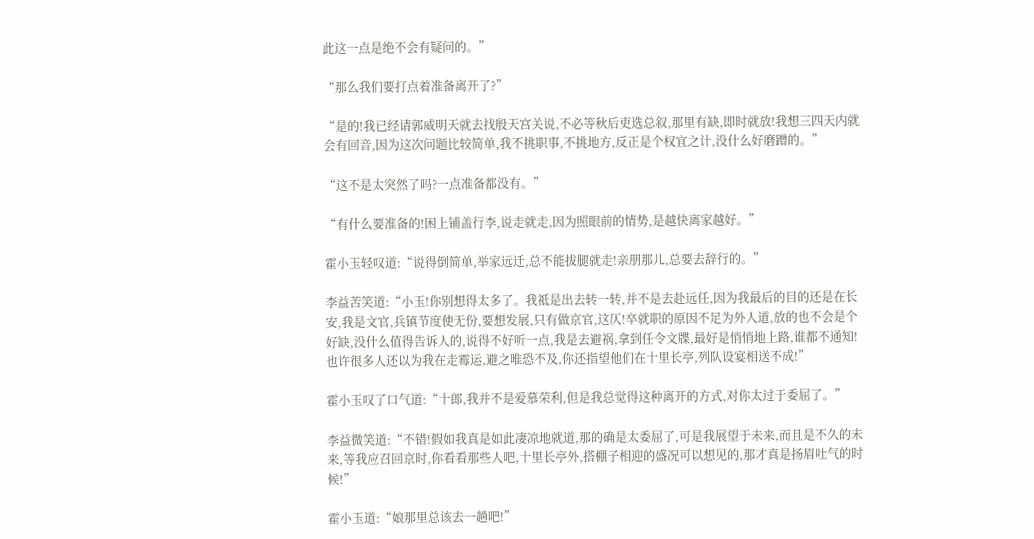此这一点是绝不会有疑问的。”

“那么我们要打点着准备离开了?”

“是的!我已经请郭威明天就去找殷天宫关说,不必等秋后吏选总叙,那里有缺,即时就放!我想三四天内就会有回音,因为这次问题比较简单,我不挑职事,不挑地方,反正是个权宜之计,没什么好磨蹭的。”

“这不是太突然了吗?一点准备都没有。”

“有什么要准备的!困上铺盖行李,说走就走,因为照眼前的情势,是越快离家越好。”

霍小玉轻叹道:“说得倒简单,举家远迁,总不能拔腿就走!亲朋那儿,总要去辞行的。”

李益苦笑道:“小玉!你别想得太多了。我祗是出去转一转,并不是去赴远任,因为我最后的目的还是在长安,我是文官,兵镇节度使无份,要想发展,只有做京官,这仄!卒就职的原因不足为外人道,放的也不会是个好缺,没什么值得告诉人的,说得不好听一点,我是去避祸,拿到任令文牒,最好是悄悄地上路,谁都不通知!也许很多人还以为我在走霉运,避之唯恐不及,你还指望他们在十里长亭,列队设宴相送不成!”

霍小玉叹了口气道:“十郎,我并不是爱慕荣利,但是我总觉得这种离开的方式,对你太过于委屈了。”

李益微笑道:“不错!假如我真是如此凄凉地就道,那的确是太委屈了,可是我展望于未来,而且是不久的未来,等我应召回京时,你看看那些人吧,十里长亭外,搭棚子相迎的盛况可以想见的,那才真是扬眉吐气的时候!”

霍小玉道:“娘那里总该去一趟吧!”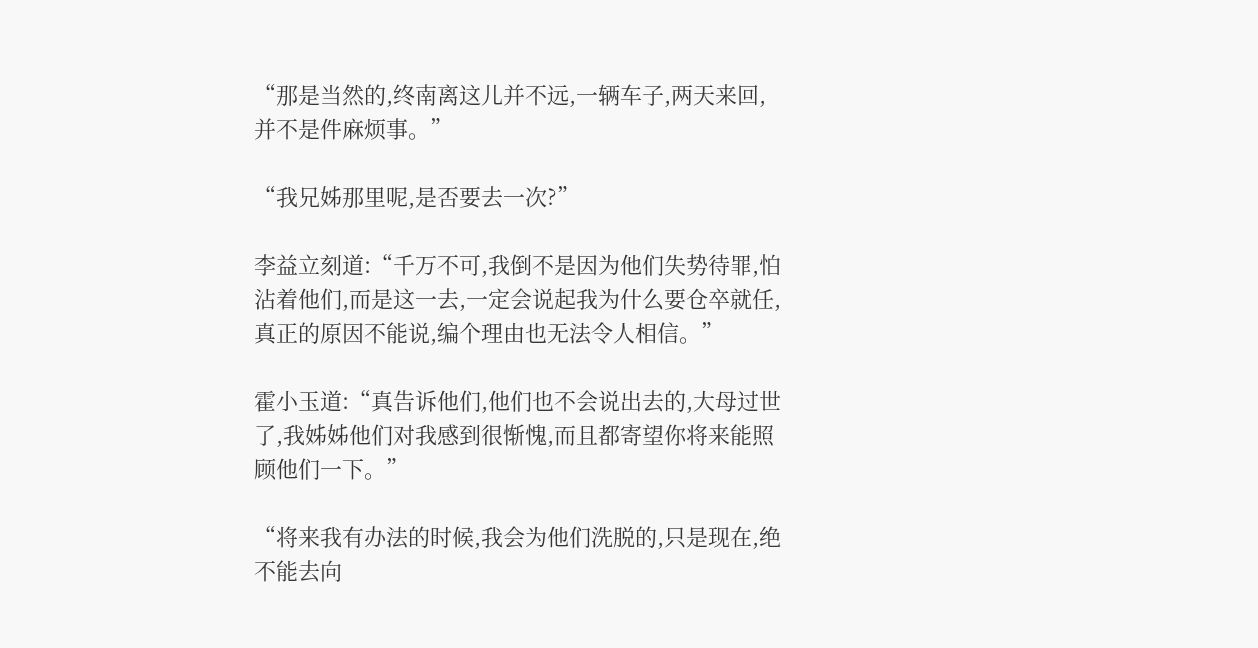“那是当然的,终南离这儿并不远,一辆车子,两天来回,并不是件麻烦事。”

“我兄姊那里呢,是否要去一次?”

李益立刻道:“千万不可,我倒不是因为他们失势待罪,怕沾着他们,而是这一去,一定会说起我为什么要仓卒就任,真正的原因不能说,编个理由也无法令人相信。”

霍小玉道:“真告诉他们,他们也不会说出去的,大母过世了,我姊姊他们对我感到很惭愧,而且都寄望你将来能照顾他们一下。”

“将来我有办法的时候,我会为他们洗脱的,只是现在,绝不能去向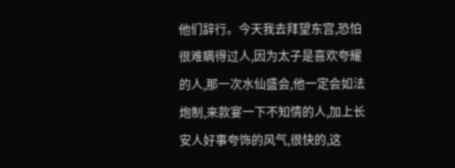他们辞行。今天我去拜望东宫,恐怕很难瞒得过人,因为太子是喜欢夸耀的人,那一次水仙盛会,他一定会如法炮制,来款宴一下不知情的人,加上长安人好事夸饰的风气,很快的,这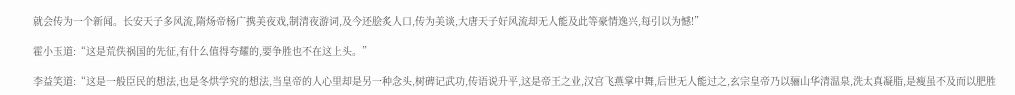就会传为一个新闻。长安天子多风流,隋炀帝杨广携美夜戏,制清夜游词,及今还脍炙人口,传为美谈,大唐天子好风流却无人能及此等豪情逸兴,每引以为憾!”

霍小玉道:“这是荒佚祸国的先征,有什么值得夸耀的,要争胜也不在这上头。”

李益笑道:“这是一般臣民的想法,也是冬烘学究的想法,当皇帝的人心里却是另一种念头,树碑记武功,传语说升平,这是帝王之业,汉宫飞燕掌中舞,后世无人能过之,玄宗皇帝乃以骊山华清温泉,洗太真凝脂,是瘦虽不及而以肥胜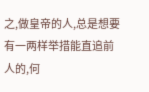之,做皇帝的人,总是想要有一两样举措能直追前人的,何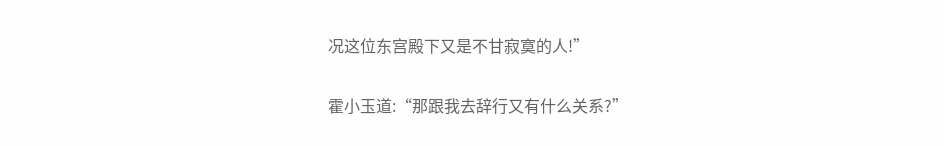况这位东宫殿下又是不甘寂寞的人!”

霍小玉道:“那跟我去辞行又有什么关系?”